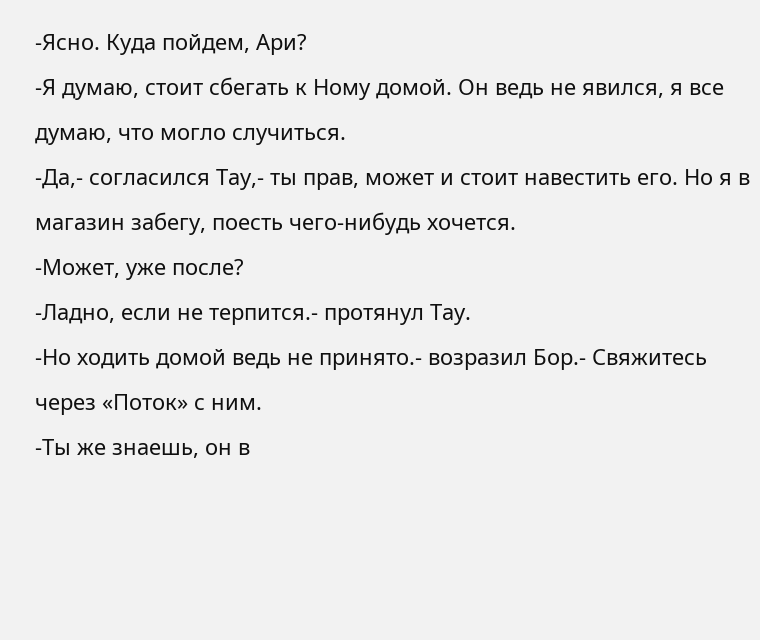-Ясно. Куда пойдем, Ари?
-Я думаю, стоит сбегать к Ному домой. Он ведь не явился, я все думаю, что могло случиться.
-Да,- согласился Тау,- ты прав, может и стоит навестить его. Но я в магазин забегу, поесть чего-нибудь хочется.
-Может, уже после?
-Ладно, если не терпится.- протянул Тау.
-Но ходить домой ведь не принято.- возразил Бор.- Свяжитесь через «Поток» с ним.
-Ты же знаешь, он в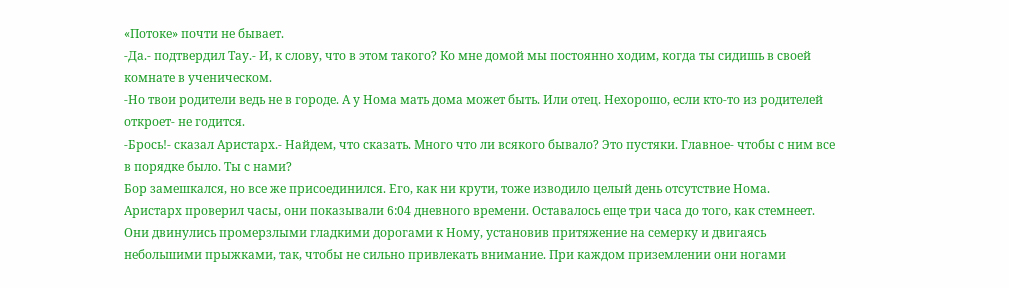«Потоке» почти не бывает.
-Да.- подтвердил Тау.- И, к слову, что в этом такого? Ко мне домой мы постоянно ходим, когда ты сидишь в своей комнате в ученическом.
-Но твои родители ведь не в городе. А у Нома мать дома может быть. Или отец. Нехорошо, если кто-то из родителей откроет- не годится.
-Брось!- сказал Аристарх.- Найдем, что сказать. Много что ли всякого бывало? Это пустяки. Главное- чтобы с ним все в порядке было. Ты с нами?
Бор замешкался, но все же присоединился. Его, как ни крути, тоже изводило целый день отсутствие Нома.
Аристарх проверил часы, они показывали 6:04 дневного времени. Оставалось еще три часа до того, как стемнеет. Они двинулись промерзлыми гладкими дорогами к Ному, установив притяжение на семерку и двигаясь небольшими прыжками, так, чтобы не сильно привлекать внимание. При каждом приземлении они ногами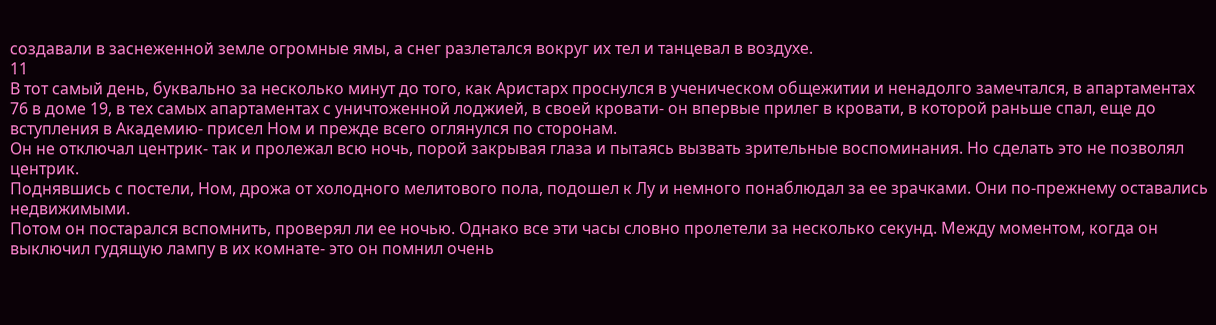создавали в заснеженной земле огромные ямы, а снег разлетался вокруг их тел и танцевал в воздухе.
11
В тот самый день, буквально за несколько минут до того, как Аристарх проснулся в ученическом общежитии и ненадолго замечтался, в апартаментах 76 в доме 19, в тех самых апартаментах с уничтоженной лоджией, в своей кровати- он впервые прилег в кровати, в которой раньше спал, еще до вступления в Академию- присел Ном и прежде всего оглянулся по сторонам.
Он не отключал центрик- так и пролежал всю ночь, порой закрывая глаза и пытаясь вызвать зрительные воспоминания. Но сделать это не позволял центрик.
Поднявшись с постели, Ном, дрожа от холодного мелитового пола, подошел к Лу и немного понаблюдал за ее зрачками. Они по-прежнему оставались недвижимыми.
Потом он постарался вспомнить, проверял ли ее ночью. Однако все эти часы словно пролетели за несколько секунд. Между моментом, когда он выключил гудящую лампу в их комнате- это он помнил очень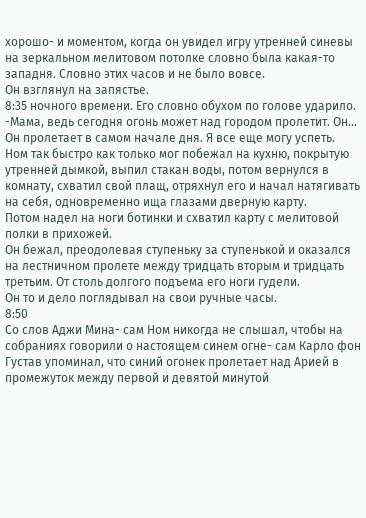хорошо- и моментом, когда он увидел игру утренней синевы на зеркальном мелитовом потолке словно была какая-то западня. Словно этих часов и не было вовсе.
Он взглянул на запястье.
8:35 ночного времени. Его словно обухом по голове ударило.
-Мама, ведь сегодня огонь может над городом пролетит. Он... Он пролетает в самом начале дня. Я все еще могу успеть.
Ном так быстро как только мог побежал на кухню, покрытую утренней дымкой, выпил стакан воды, потом вернулся в комнату, схватил свой плащ, отряхнул его и начал натягивать на себя, одновременно ища глазами дверную карту.
Потом надел на ноги ботинки и схватил карту с мелитовой полки в прихожей.
Он бежал, преодолевая ступеньку за ступенькой и оказался на лестничном пролете между тридцать вторым и тридцать третьим. От столь долгого подъема его ноги гудели.
Он то и дело поглядывал на свои ручные часы.
8:50
Со слов Аджи Мина- сам Ном никогда не слышал, чтобы на собраниях говорили о настоящем синем огне- сам Карло фон Густав упоминал, что синий огонек пролетает над Арией в промежуток между первой и девятой минутой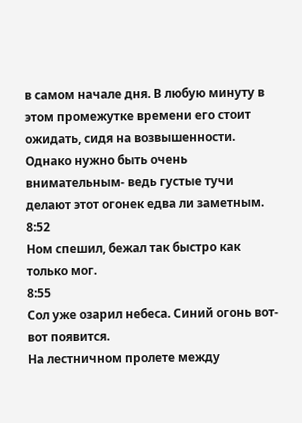в самом начале дня. В любую минуту в этом промежутке времени его стоит ожидать, сидя на возвышенности. Однако нужно быть очень внимательным- ведь густые тучи делают этот огонек едва ли заметным.
8:52
Ном спешил, бежал так быстро как только мог.
8:55
Сол уже озарил небеса. Синий огонь вот-вот появится.
На лестничном пролете между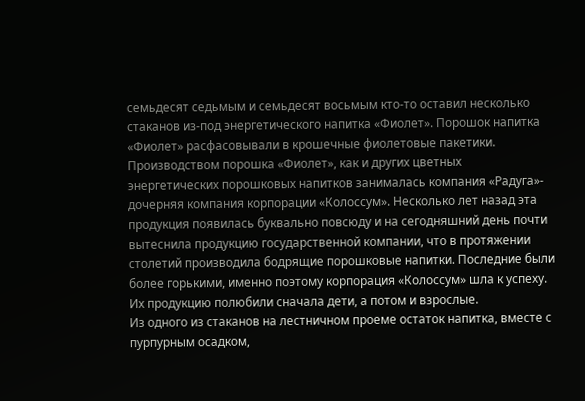семьдесят седьмым и семьдесят восьмым кто-то оставил несколько стаканов из-под энергетического напитка «Фиолет». Порошок напитка «Фиолет» расфасовывали в крошечные фиолетовые пакетики. Производством порошка «Фиолет», как и других цветных энергетических порошковых напитков занималась компания «Радуга»- дочерняя компания корпорации «Колоссум». Несколько лет назад эта продукция появилась буквально повсюду и на сегодняшний день почти вытеснила продукцию государственной компании, что в протяжении столетий производила бодрящие порошковые напитки. Последние были более горькими, именно поэтому корпорация «Колоссум» шла к успеху. Их продукцию полюбили сначала дети, а потом и взрослые.
Из одного из стаканов на лестничном проеме остаток напитка, вместе с пурпурным осадком,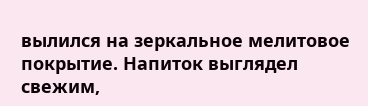вылился на зеркальное мелитовое покрытие. Напиток выглядел свежим,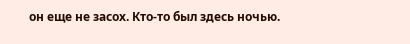он еще не засох. Кто-то был здесь ночью.